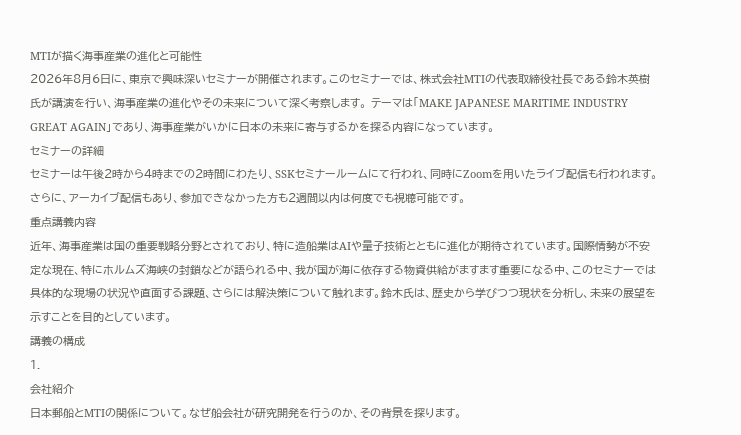MTIが描く海事産業の進化と可能性
2026年8月6日に、東京で興味深いセミナーが開催されます。このセミナーでは、株式会社MTIの代表取締役社長である鈴木英樹氏が講演を行い、海事産業の進化やその未来について深く考察します。 テーマは「MAKE JAPANESE MARITIME INDUSTRY GREAT AGAIN」であり、海事産業がいかに日本の未来に寄与するかを探る内容になっています。
セミナーの詳細
セミナーは午後2時から4時までの2時間にわたり、SSKセミナールームにて行われ、同時にZoomを用いたライブ配信も行われます。さらに、アーカイブ配信もあり、参加できなかった方も2週間以内は何度でも視聴可能です。
重点講義内容
近年、海事産業は国の重要戦略分野とされており、特に造船業はAIや量子技術とともに進化が期待されています。国際情勢が不安定な現在、特にホルムズ海峡の封鎖などが語られる中、我が国が海に依存する物資供給がますます重要になる中、このセミナーでは具体的な現場の状況や直面する課題、さらには解決策について触れます。鈴木氏は、歴史から学びつつ現状を分析し、未来の展望を示すことを目的としています。
講義の構成
1.
会社紹介
日本郵船とMTIの関係について。なぜ船会社が研究開発を行うのか、その背景を探ります。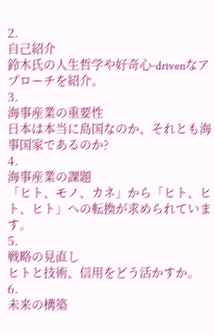2.
自己紹介
鈴木氏の人生哲学や好奇心-drivenなアプローチを紹介。
3.
海事産業の重要性
日本は本当に島国なのか、それとも海事国家であるのか?
4.
海事産業の課題
「ヒト、モノ、カネ」から「ヒト、ヒト、ヒト」への転換が求められています。
5.
戦略の見直し
ヒトと技術、信用をどう活かすか。
6.
未来の構築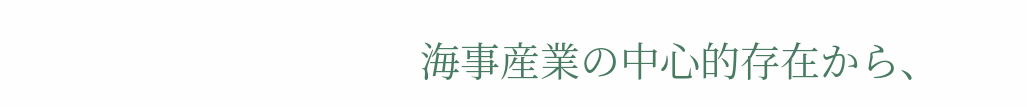海事産業の中心的存在から、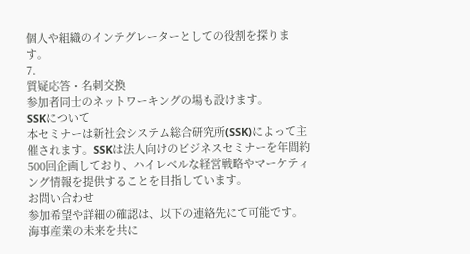個人や組織のインテグレーターとしての役割を探ります。
7.
質疑応答・名刺交換
参加者同士のネットワーキングの場も設けます。
SSKについて
本セミナーは新社会システム総合研究所(SSK)によって主催されます。SSKは法人向けのビジネスセミナーを年間約500回企画しており、ハイレベルな経営戦略やマーケティング情報を提供することを目指しています。
お問い合わせ
参加希望や詳細の確認は、以下の連絡先にて可能です。
海事産業の未来を共に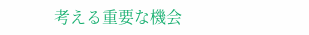考える重要な機会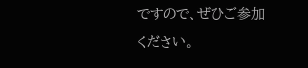ですので、ぜひご参加ください。